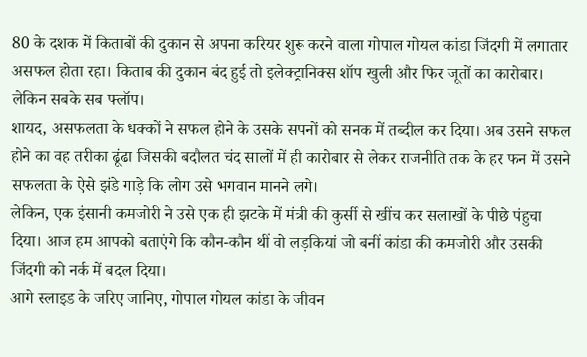80 के दशक में किताबों की दुकान से अपना करियर शुरू करने वाला गोपाल गोयल कांडा जिंदगी में लगातार असफल होता रहा। किताब की दुकान बंद हुई तो इलेक्ट्रानिक्स शॉप खुली और फिर जूतों का कारोबार। लेकिन सबके सब फ्लॉप।
शायद, असफलता के धक्कों ने सफल होने के उसके सपनों को सनक में तब्दील कर दिया। अब उसने सफल होने का वह तरीका ढूंढा जिसकी बदौलत चंद सालों में ही कारोबार से लेकर राजनीति तक के हर फन में उसने सफलता के ऐसे झंडे गाड़े कि लोग उसे भगवान मानने लगे।
लेकिन, एक इंसानी कमजोरी ने उसे एक ही झटके में मंत्री की कुर्सी से खींच कर सलाखों के पीछे पंहुचा दिया। आज हम आपको बताएंगे कि कौन-कौन थीं वो लड़कियां जो बनीं कांडा की कमजोरी और उसकी जिंदगी को नर्क में बदल दिया।
आगे स्लाइड के जरिए जानिए, गोपाल गोयल कांडा के जीवन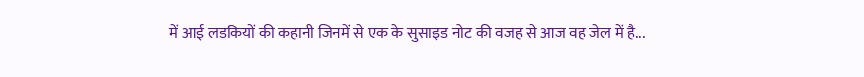में आई लडकियों की कहानी जिनमें से एक के सुसाइड नोट की वजह से आज वह जेल में है...